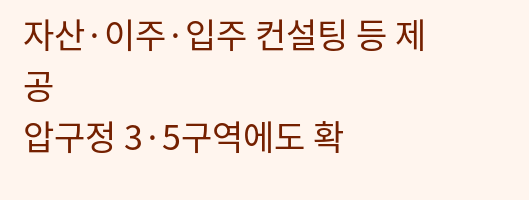자산·이주·입주 컨설팅 등 제공
압구정 3·5구역에도 확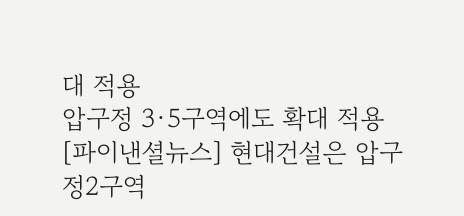대 적용
압구정 3·5구역에도 확대 적용
[파이낸셜뉴스] 현대건설은 압구정2구역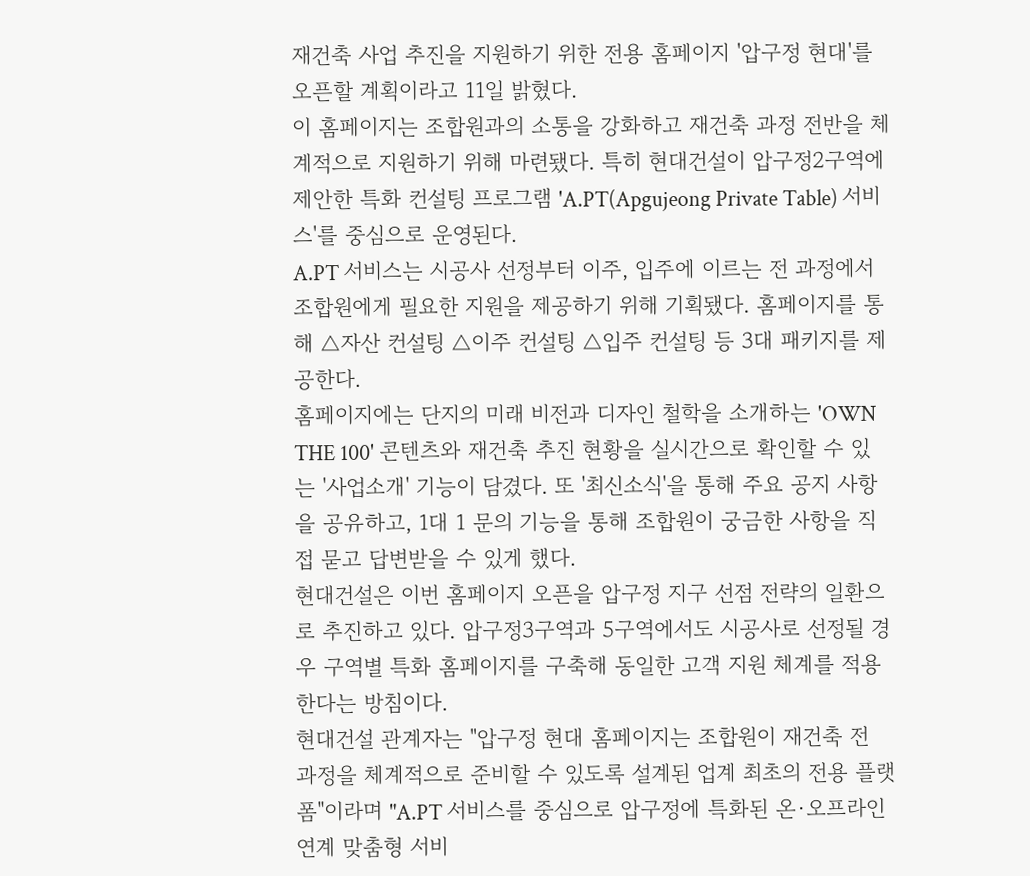재건축 사업 추진을 지원하기 위한 전용 홈페이지 '압구정 현대'를 오픈할 계획이라고 11일 밝혔다.
이 홈페이지는 조합원과의 소통을 강화하고 재건축 과정 전반을 체계적으로 지원하기 위해 마련됐다. 특히 현대건설이 압구정2구역에 제안한 특화 컨설팅 프로그램 'A.PT(Apgujeong Private Table) 서비스'를 중심으로 운영된다.
A.PT 서비스는 시공사 선정부터 이주, 입주에 이르는 전 과정에서 조합원에게 필요한 지원을 제공하기 위해 기획됐다. 홈페이지를 통해 △자산 컨설팅 △이주 컨설팅 △입주 컨설팅 등 3대 패키지를 제공한다.
홈페이지에는 단지의 미래 비전과 디자인 철학을 소개하는 'OWN THE 100' 콘텐츠와 재건축 추진 현황을 실시간으로 확인할 수 있는 '사업소개' 기능이 담겼다. 또 '최신소식'을 통해 주요 공지 사항을 공유하고, 1대 1 문의 기능을 통해 조합원이 궁금한 사항을 직접 묻고 답변받을 수 있게 했다.
현대건설은 이번 홈페이지 오픈을 압구정 지구 선점 전략의 일환으로 추진하고 있다. 압구정3구역과 5구역에서도 시공사로 선정될 경우 구역별 특화 홈페이지를 구축해 동일한 고객 지원 체계를 적용한다는 방침이다.
현대건설 관계자는 "압구정 현대 홈페이지는 조합원이 재건축 전 과정을 체계적으로 준비할 수 있도록 설계된 업계 최초의 전용 플랫폼"이라며 "A.PT 서비스를 중심으로 압구정에 특화된 온·오프라인 연계 맞춤형 서비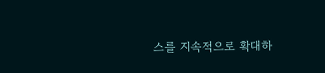스를 지속적으로 확대하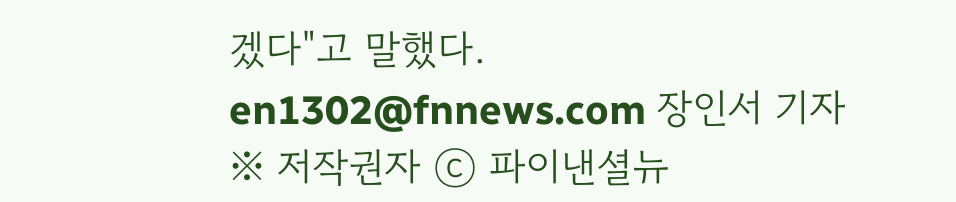겠다"고 말했다.
en1302@fnnews.com 장인서 기자
※ 저작권자 ⓒ 파이낸셜뉴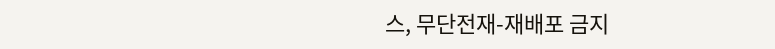스, 무단전재-재배포 금지